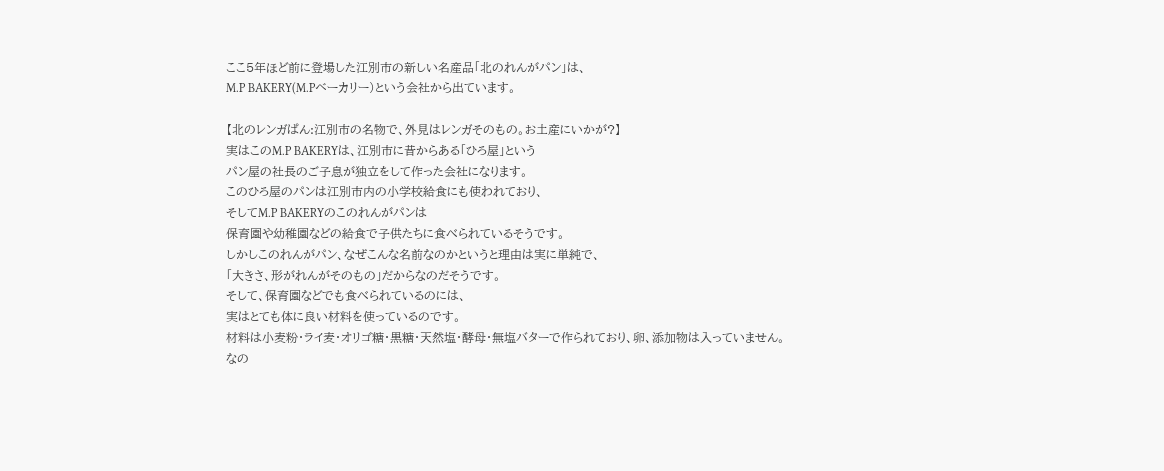ここ5年ほど前に登場した江別市の新しい名産品「北のれんがパン」は、
M.P BAKERY(M.Pベーカリー)という会社から出ています。

【北のレンガぱん:江別市の名物で、外見はレンガそのもの。お土産にいかが?】
実はこのM.P BAKERYは、江別市に昔からある「ひろ屋」という
パン屋の社長のご子息が独立をして作った会社になります。
このひろ屋のパンは江別市内の小学校給食にも使われており、
そしてM.P BAKERYのこのれんがパンは
保育園や幼稚園などの給食で子供たちに食べられているそうです。
しかしこのれんがパン、なぜこんな名前なのかというと理由は実に単純で、
「大きさ、形がれんがそのもの」だからなのだそうです。
そして、保育園などでも食べられているのには、
実はとても体に良い材料を使っているのです。
材料は小麦粉・ライ麦・オリゴ糖・黒糖・天然塩・酵母・無塩バターで作られており、卵、添加物は入っていません。
なの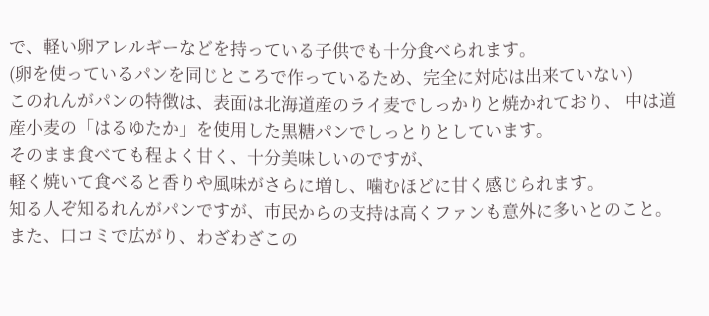で、軽い卵アレルギーなどを持っている子供でも十分食べられます。
(卵を使っているパンを同じところで作っているため、完全に対応は出来ていない)
このれんがパンの特徴は、表面は北海道産のライ麦でしっかりと焼かれており、 中は道産小麦の「はるゆたか」を使用した黒糖パンでしっとりとしています。
そのまま食べても程よく甘く、十分美味しいのですが、
軽く焼いて食べると香りや風味がさらに増し、噛むほどに甘く感じられます。
知る人ぞ知るれんがパンですが、市民からの支持は高くファンも意外に多いとのこと。 また、口コミで広がり、わざわざこの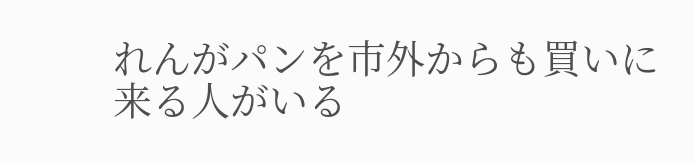れんがパンを市外からも買いに来る人がいる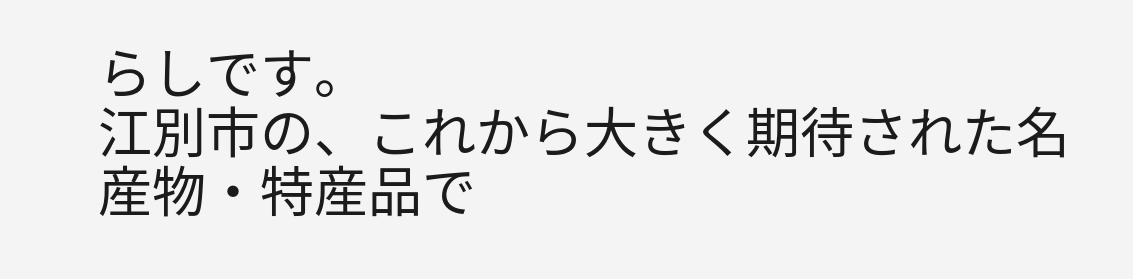らしです。
江別市の、これから大きく期待された名産物・特産品で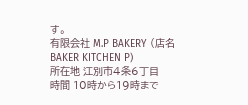す。
有限会社 M.P BAKERY (店名 BAKER KITCHEN P)
所在地 江別市4条6丁目
時間 10時から19時まで